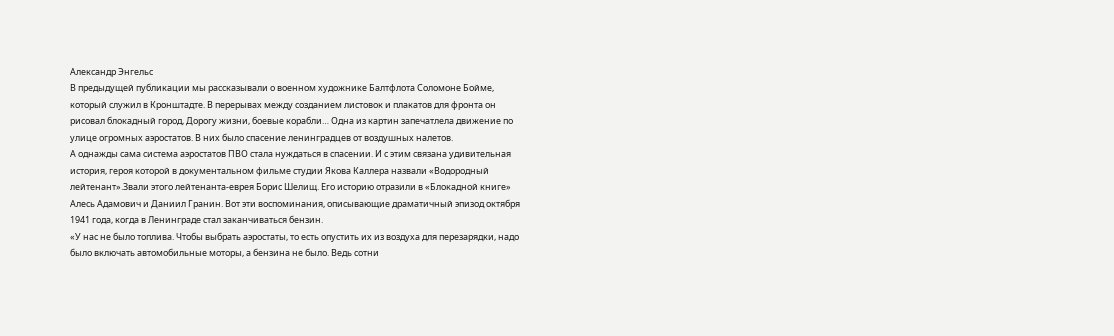Александр Энгельс
В предыдущей публикации мы рассказывали о военном художнике Балтфлота Соломоне Бойме, который служил в Кронштадте. В перерывах между созданием листовок и плакатов для фронта он рисовал блокадный город, Дорогу жизни, боевые корабли… Одна из картин запечатлела движение по улице огромных аэростатов. В них было спасение ленинградцев от воздушных налетов.
А однажды сама система аэростатов ПВО стала нуждаться в спасении. И с этим связана удивительная история, героя которой в документальном фильме студии Якова Каллера назвали «Водородный лейтенант».Звали этого лейтенанта-еврея Борис Шелищ. Его историю отразили в «Блокадной книге» Алесь Адамович и Даниил Гранин. Вот эти воспоминания, описывающие драматичный эпизод октября 1941 года, когда в Ленинграде стал заканчиваться бензин.
«У нас не было топлива. Чтобы выбрать аэростаты, то есть опустить их из воздуха для перезарядки, надо было включать автомобильные моторы, а бензина не было. Ведь сотни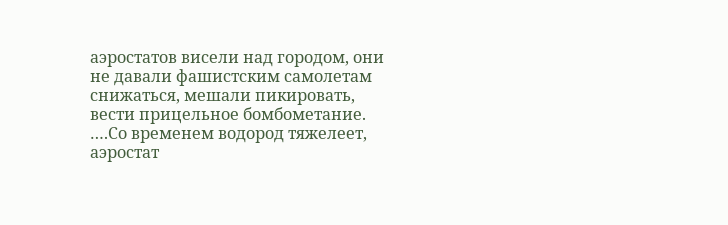аэростатов висели над городом, они не давали фашистским самолетам снижаться, мешали пикировать, вести прицельное бомбометание. ….Со временем водород тяжелеет, аэростат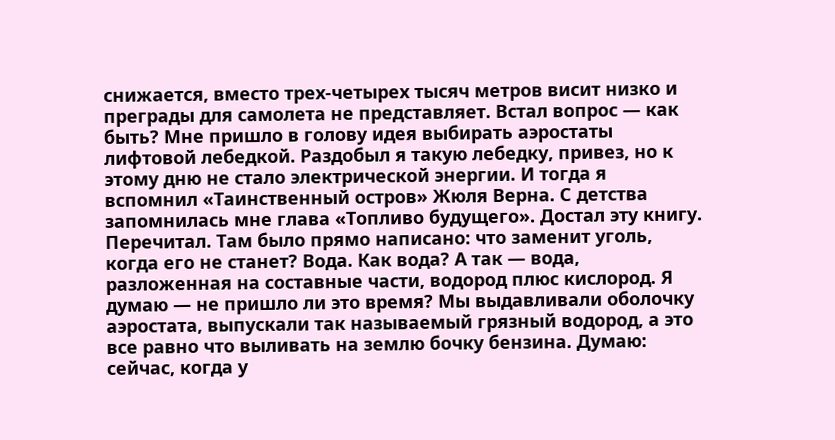снижается, вместо трех-четырех тысяч метров висит низко и преграды для самолета не представляет. Встал вопрос — как быть? Мне пришло в голову идея выбирать аэростаты лифтовой лебедкой. Раздобыл я такую лебедку, привез, но к этому дню не стало электрической энергии. И тогда я вспомнил «Таинственный остров» Жюля Верна. С детства запомнилась мне глава «Топливо будущего». Достал эту книгу. Перечитал. Там было прямо написано: что заменит уголь, когда его не станет? Вода. Как вода? А так — вода, разложенная на составные части, водород плюс кислород. Я думаю — не пришло ли это время? Мы выдавливали оболочку аэростата, выпускали так называемый грязный водород, а это все равно что выливать на землю бочку бензина. Думаю: сейчас, когда у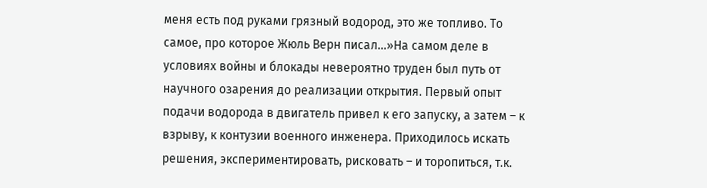меня есть под руками грязный водород, это же топливо. То самое, про которое Жюль Верн писал…»На самом деле в условиях войны и блокады невероятно труден был путь от научного озарения до реализации открытия. Первый опыт подачи водорода в двигатель привел к его запуску, а затем – к взрыву, к контузии военного инженера. Приходилось искать решения, экспериментировать, рисковать – и торопиться, т.к.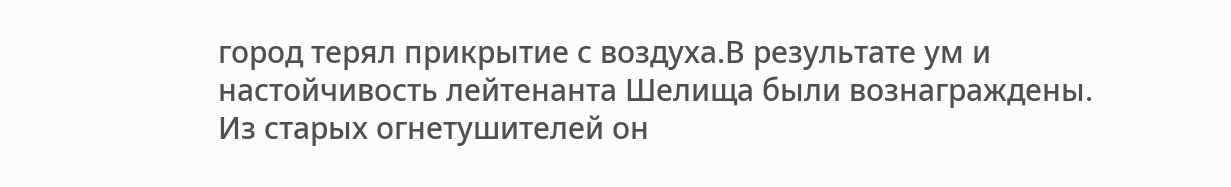город терял прикрытие с воздуха.В результате ум и настойчивость лейтенанта Шелища были вознаграждены. Из старых огнетушителей он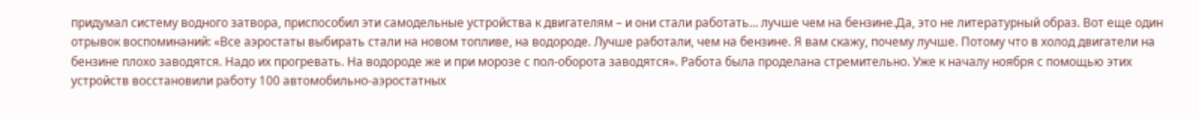придумал систему водного затвора, приспособил эти самодельные устройства к двигателям – и они стали работать… лучше чем на бензине.Да, это не литературный образ. Вот еще один отрывок воспоминаний: «Все аэростаты выбирать стали на новом топливе, на водороде. Лучше работали, чем на бензине. Я вам скажу, почему лучше. Потому что в холод двигатели на бензине плохо заводятся. Надо их прогревать. На водороде же и при морозе с пол-оборота заводятся». Работа была проделана стремительно. Уже к началу ноября с помощью этих устройств восстановили работу 100 автомобильно-аэростатных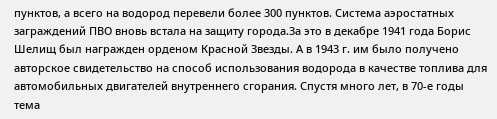пунктов, а всего на водород перевели более 300 пунктов. Система аэростатных заграждений ПВО вновь встала на защиту города.За это в декабре 1941 года Борис Шелищ был награжден орденом Красной Звезды. А в 1943 г. им было получено авторское свидетельство на способ использования водорода в качестве топлива для автомобильных двигателей внутреннего сгорания. Спустя много лет, в 70-е годы тема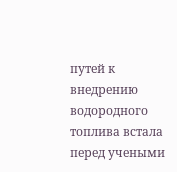путей к внедрению водородного топлива встала перед учеными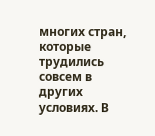многих стран, которые трудились совсем в других условиях. В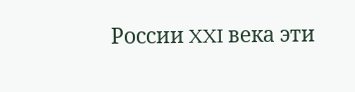России XXI века эти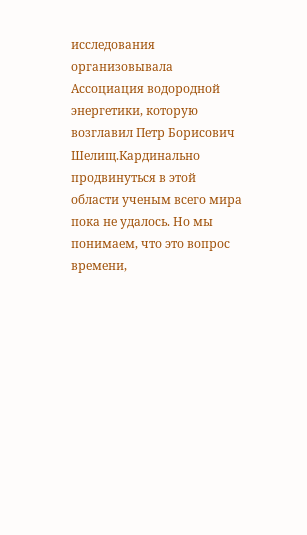исследования организовывала Ассоциация водородной энергетики, которую возглавил Петр Борисович Шелищ.Кардинально продвинуться в этой области ученым всего мира пока не удалось. Но мы понимаем, что это вопрос времени,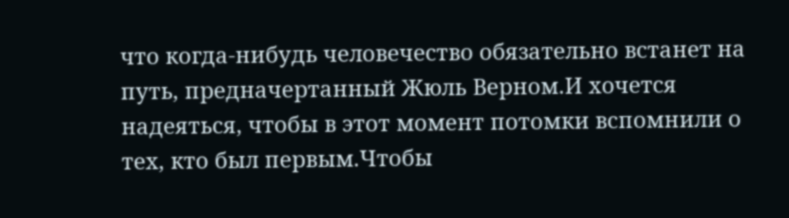что когда-нибудь человечество обязательно встанет на путь, предначертанный Жюль Верном.И хочется надеяться, чтобы в этот момент потомки вспомнили о тех, кто был первым.Чтобы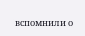вспомнили о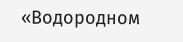«Водородном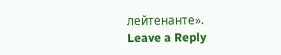лейтенанте».
Leave a Reply